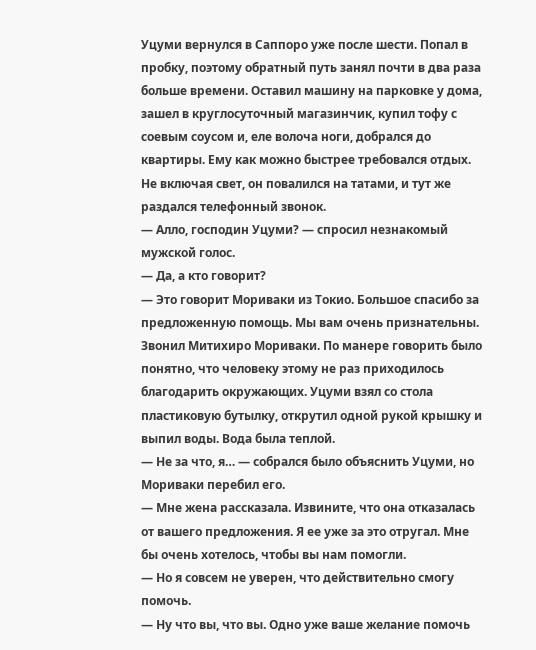Уцуми вернулся в Саппоро уже после шести. Попал в пробку, поэтому обратный путь занял почти в два раза больше времени. Оставил машину на парковке у дома, зашел в круглосуточный магазинчик, купил тофу с соевым соусом и, еле волоча ноги, добрался до квартиры. Ему как можно быстрее требовался отдых. Не включая свет, он повалился на татами, и тут же раздался телефонный звонок.
— Алло, господин Уцуми? — спросил незнакомый мужской голос.
— Да, а кто говорит?
— Это говорит Мориваки из Токио. Большое спасибо за предложенную помощь. Мы вам очень признательны.
Звонил Митихиро Мориваки. По манере говорить было понятно, что человеку этому не раз приходилось благодарить окружающих. Уцуми взял со стола пластиковую бутылку, открутил одной рукой крышку и выпил воды. Вода была теплой.
— Не за что, я… — собрался было объяснить Уцуми, но Мориваки перебил его.
— Мне жена рассказала. Извините, что она отказалась от вашего предложения. Я ее уже за это отругал. Мне бы очень хотелось, чтобы вы нам помогли.
— Но я совсем не уверен, что действительно смогу помочь.
— Ну что вы, что вы. Одно уже ваше желание помочь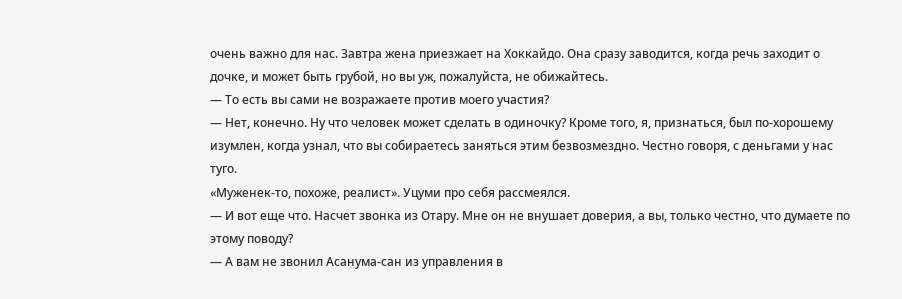очень важно для нас. Завтра жена приезжает на Хоккайдо. Она сразу заводится, когда речь заходит о дочке, и может быть грубой, но вы уж, пожалуйста, не обижайтесь.
— То есть вы сами не возражаете против моего участия?
— Нет, конечно. Ну что человек может сделать в одиночку? Кроме того, я, признаться, был по-хорошему изумлен, когда узнал, что вы собираетесь заняться этим безвозмездно. Честно говоря, с деньгами у нас туго.
«Муженек-то, похоже, реалист». Уцуми про себя рассмеялся.
— И вот еще что. Насчет звонка из Отару. Мне он не внушает доверия, а вы, только честно, что думаете по этому поводу?
— А вам не звонил Асанума-сан из управления в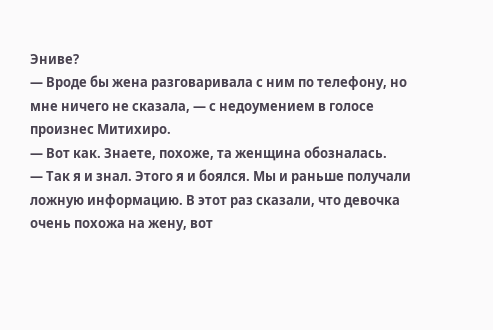Эниве?
— Вроде бы жена разговаривала с ним по телефону, но мне ничего не сказала, — с недоумением в голосе произнес Митихиро.
— Вот как. Знаете, похоже, та женщина обозналась.
— Так я и знал. Этого я и боялся. Мы и раньше получали ложную информацию. В этот раз сказали, что девочка очень похожа на жену, вот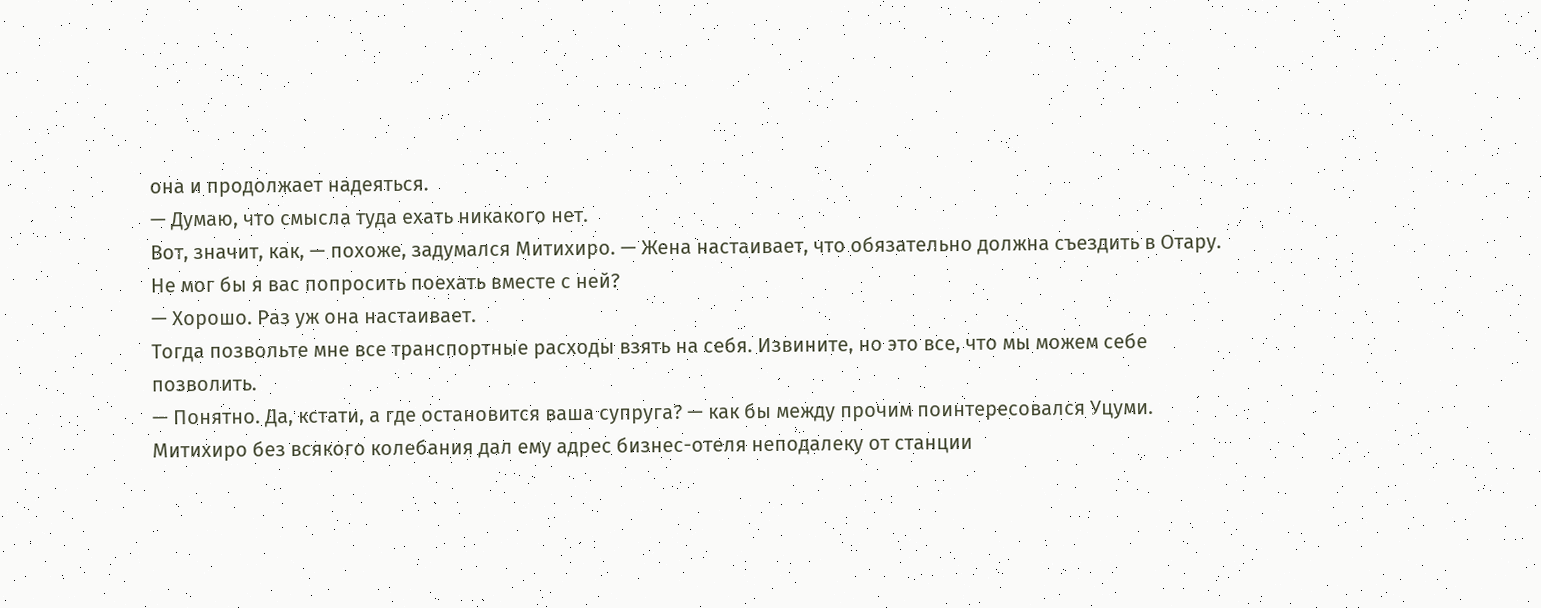она и продолжает надеяться.
— Думаю, что смысла туда ехать никакого нет.
Вот, значит, как, — похоже, задумался Митихиро. — Жена настаивает, что обязательно должна съездить в Отару. Не мог бы я вас попросить поехать вместе с ней?
— Хорошо. Раз уж она настаивает.
Тогда позвольте мне все транспортные расходы взять на себя. Извините, но это все, что мы можем себе позволить.
— Понятно. Да, кстати, а где остановится ваша супруга? — как бы между прочим поинтересовался Уцуми.
Митихиро без всякого колебания дал ему адрес бизнес-отеля неподалеку от станции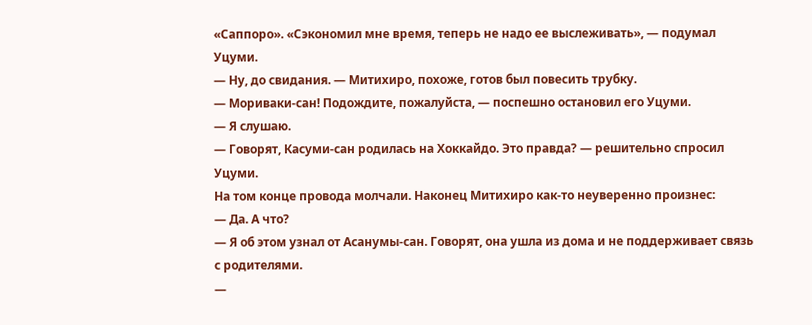«Саппоро». «Сэкономил мне время, теперь не надо ее выслеживать», — подумал Уцуми.
— Ну, до свидания. — Митихиро, похоже, готов был повесить трубку.
— Мориваки-сан! Подождите, пожалуйста, — поспешно остановил его Уцуми.
— Я слушаю.
— Говорят, Касуми-сан родилась на Хоккайдо. Это правда? — решительно спросил Уцуми.
На том конце провода молчали. Наконец Митихиро как-то неуверенно произнес:
— Да. А что?
— Я об этом узнал от Асанумы-сан. Говорят, она ушла из дома и не поддерживает связь с родителями.
—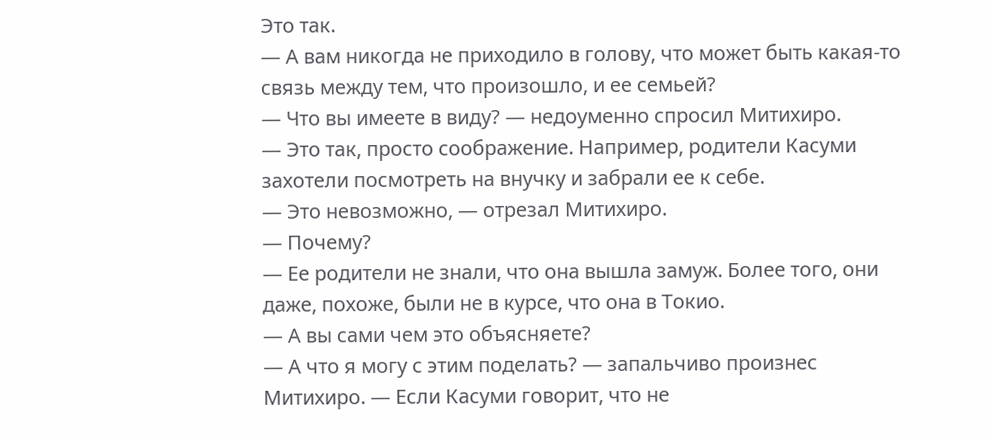Это так.
— А вам никогда не приходило в голову, что может быть какая-то связь между тем, что произошло, и ее семьей?
— Что вы имеете в виду? — недоуменно спросил Митихиро.
— Это так, просто соображение. Например, родители Касуми захотели посмотреть на внучку и забрали ее к себе.
— Это невозможно, — отрезал Митихиро.
— Почему?
— Ее родители не знали, что она вышла замуж. Более того, они даже, похоже, были не в курсе, что она в Токио.
— А вы сами чем это объясняете?
— А что я могу с этим поделать? — запальчиво произнес Митихиро. — Если Касуми говорит, что не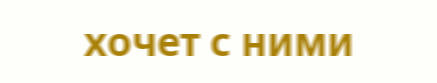хочет с ними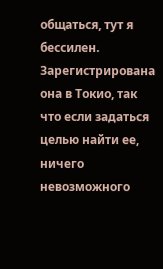общаться, тут я бессилен. Зарегистрирована она в Токио, так что если задаться целью найти ее, ничего невозможного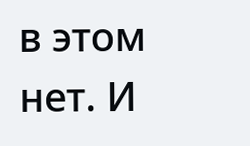в этом нет. И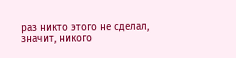раз никто этого не сделал, значит, никого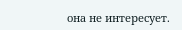она не интересует.